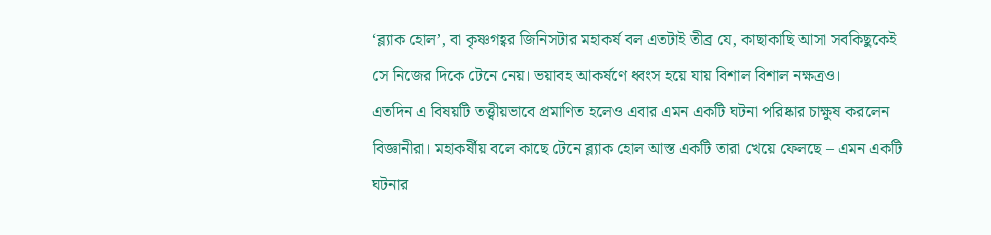‘ব্ল্যাক হোল’, বা কৃষ্ণগহ্বর জিনিসটার মহাকর্ষ বল এতটাই তীব্র যে, কাছাকাছি আসা সবকিছুকেই সে নিজের দিকে টেনে নেয়। ভয়াবহ আকর্ষণে ধ্বংস হয়ে যায় বিশাল বিশাল নক্ষত্রও।
এতদিন এ বিষয়টি তত্ত্বীয়ভাবে প্রমাণিত হলেও এবার এমন একটি ঘটনা পরিষ্কার চাক্ষুষ করলেন বিজ্ঞানীরা। মহাকর্ষীয় বলে কাছে টেনে ব্ল্যাক হোল আস্ত একটি তারা খেয়ে ফেলছে – এমন একটি ঘটনার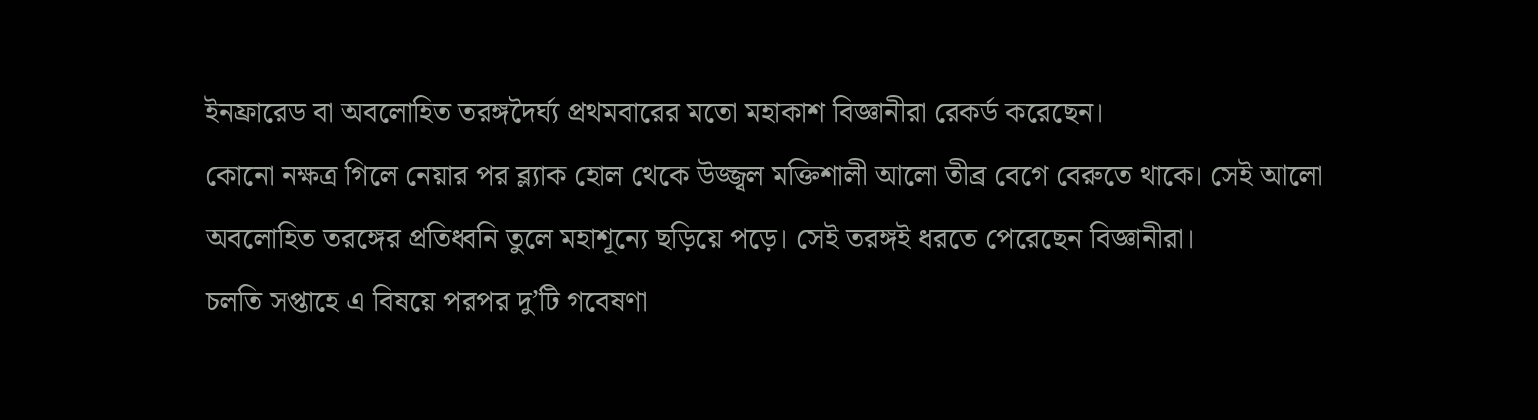ইনফ্রারেড বা অবলোহিত তরঙ্গদৈর্ঘ্য প্রথমবারের মতো মহাকাশ বিজ্ঞানীরা রেকর্ড করেছেন।
কোনো নক্ষত্র গিলে নেয়ার পর ব্ল্যাক হোল থেকে উজ্জ্বল মক্তিশালী আলো তীব্র বেগে বেরুতে থাকে। সেই আলো অবলোহিত তরঙ্গের প্রতিধ্বনি তুলে মহাশূন্যে ছড়িয়ে পড়ে। সেই তরঙ্গই ধরতে পেরেছেন বিজ্ঞানীরা।
চলতি সপ্তাহে এ বিষয়ে পরপর দু’টি গবেষণা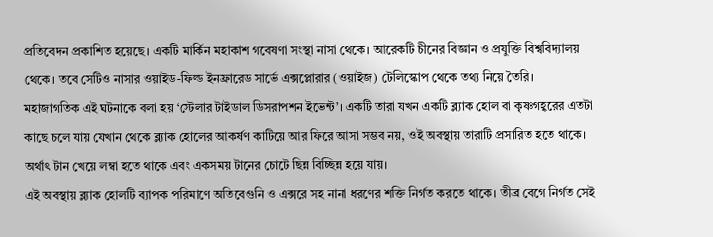প্রতিবেদন প্রকাশিত হয়েছে। একটি মার্কিন মহাকাশ গবেষণা সংস্থা নাসা থেকে। আরেকটি চীনের বিজ্ঞান ও প্রযুক্তি বিশ্ববিদ্যালয় থেকে। তবে সেটিও নাসার ওয়াইড-ফিল্ড ইনফ্রারেড সার্ভে এক্সপ্লোরার (ওয়াইজ) টেলিস্কোপ থেকে তথ্য নিয়ে তৈরি।
মহাজাগতিক এই ঘটনাকে বলা হয় ‘স্টেলার টাইডাল ডিসরাপশন ইভেন্ট’। একটি তারা যখন একটি ব্ল্যাক হোল বা কৃষ্ণগহ্বরের এতটা কাছে চলে যায় যেখান থেকে ব্ল্যাক হোলের আকর্ষণ কাটিয়ে আর ফিরে আসা সম্ভব নয়, ওই অবস্থায় তারাটি প্রসারিত হতে থাকে। অর্থাৎ টান খেয়ে লম্বা হতে থাকে এবং একসময় টানের চোটে ছিন্ন বিচ্ছিন্ন হয়ে যায়।
এই অবস্থায় ব্ল্যাক হোলটি ব্যাপক পরিমাণে অতিবেগুনি ও এক্সরে সহ নানা ধরণের শক্তি নির্গত করতে থাকে। তীব্র বেগে নির্গত সেই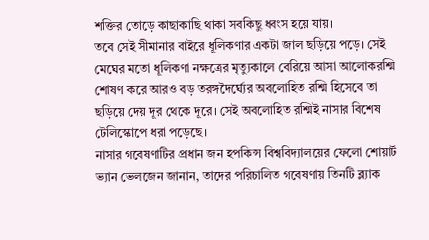শক্তির তোড়ে কাছাকাছি থাকা সবকিছু ধ্বংস হয়ে যায়।
তবে সেই সীমানার বাইরে ধূলিকণার একটা জাল ছড়িয়ে পড়ে। সেই মেঘের মতো ধূলিকণা নক্ষত্রের মৃত্যুকালে বেরিয়ে আসা আলোকরশ্মি শোষণ করে আরও বড় তরঙ্গদৈর্ঘ্যের অবলোহিত রশ্মি হিসেবে তা ছড়িয়ে দেয় দূর থেকে দূরে। সেই অবলোহিত রশ্মিই নাসার বিশেষ টেলিস্কোপে ধরা পড়েছে।
নাসার গবেষণাটির প্রধান জন হপকিন্স বিশ্ববিদ্যালয়ের ফেলো শোয়ার্ট ভ্যান ভেলজেন জানান, তাদের পরিচালিত গবেষণায় তিনটি ব্ল্যাক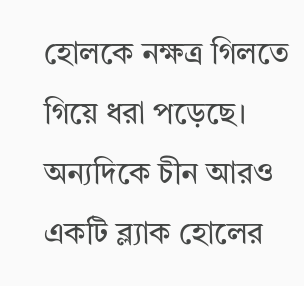হোলকে নক্ষত্র গিলতে গিয়ে ধরা পড়েছে। অন্যদিকে চীন আরও একটি ব্ল্যাক হোলের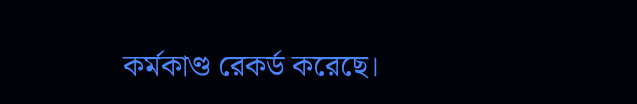কর্মকাণ্ড রেকর্ড করেছে।